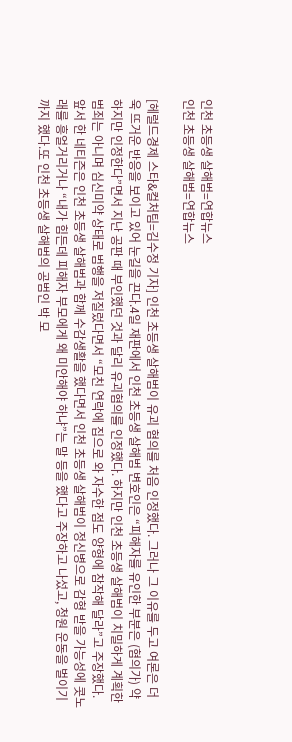인천 초등생 살해범=연합뉴스
인천 초등생 살해범=연합뉴스

[헤럴드경제 스타&컬처팀=김수정 기자] 인천 초등생 살해범이 유괴 혐의를 처음 인정했다. 그러나 그 이유를 두고 여론은 더욱 뜨거운 반응을 보이고 있어 눈길을 끈다.4일 재판에서 인천 초등생 살해범 변호인은 “피해자를 유인한 부분은 (혐의가) 약하지만 인정한다”면서 지난 공판 때 부인했던 것과 달리 유괴혐의를 인정했다. 하지만 인천 초등생 살해범이 치밀하게 계획한 범죄는 아니며 심신미약 상태로 범행을 저질렀다면서 “모친 연락에 집으로 와 자수한 점도 양형에 참작해 달라”고 주장했다.앞서 한 네티즌은 인천 초등생 살해범과 함께 수감생활을 했다면서 인천 초등생 살해범이 정신병으로 감형 받을 가능성에 콧노래를 흥얼거리거나 “내가 힘든데 피해자 부모에게 왜 미안해야 하냐”는 말 등을 했다고 주장하고 나섰고, 청원 운동을 벌이기까지 했다.또 인천 초등생 살해범의 공범인 박 모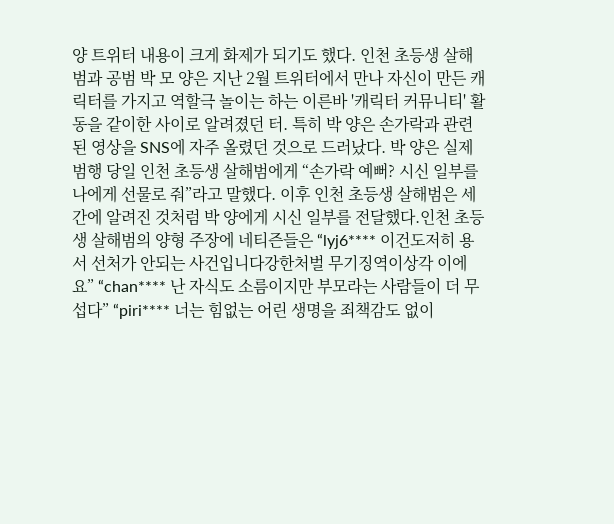양 트위터 내용이 크게 화제가 되기도 했다. 인천 초등생 살해범과 공범 박 모 양은 지난 2월 트위터에서 만나 자신이 만든 캐릭터를 가지고 역할극 놀이는 하는 이른바 '캐릭터 커뮤니티' 활동을 같이한 사이로 알려졌던 터. 특히 박 양은 손가락과 관련된 영상을 SNS에 자주 올렸던 것으로 드러났다. 박 양은 실제 범행 당일 인천 초등생 살해범에게 “손가락 예뻐? 시신 일부를 나에게 선물로 줘”라고 말했다. 이후 인천 초등생 살해범은 세간에 알려진 것처럼 박 양에게 시신 일부를 전달했다.인천 초등생 살해범의 양형 주장에 네티즌들은 “lyj6**** 이건도저히 용서 선처가 안되는 사건입니다강한처벌 무기징역이상각 이에요” “chan**** 난 자식도 소름이지만 부모라는 사람들이 더 무섭다” “piri**** 너는 힘없는 어린 생명을 죄책감도 없이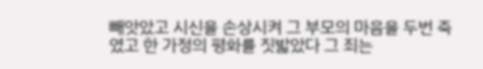빼앗았고 시신을 손상시켜 그 부모의 마음을 두번 죽였고 한 가정의 평화를 짓밟았다 그 죄는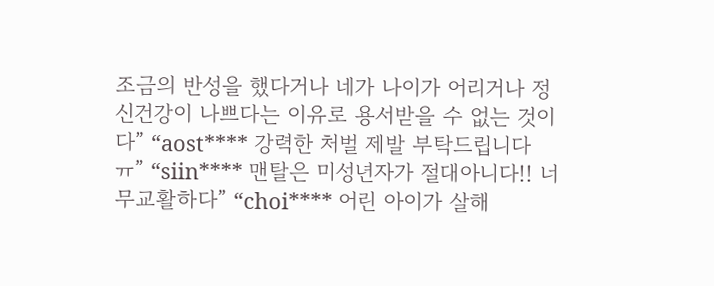조금의 반성을 했다거나 네가 나이가 어리거나 정신건강이 나쁘다는 이유로 용서받을 수 없는 것이다” “aost**** 강력한 처벌 제발 부탁드립니다ㅠ” “siin**** 맨탈은 미성년자가 절대아니다!! 너무교활하다” “choi**** 어린 아이가 살해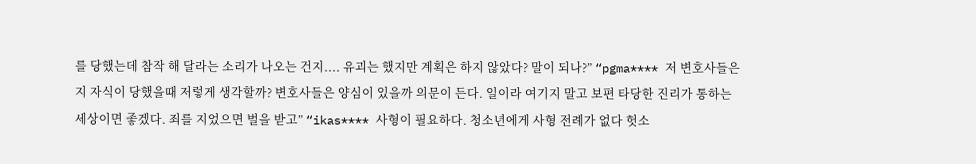를 당했는데 참작 해 달라는 소리가 나오는 건지.... 유괴는 했지만 계획은 하지 않았다? 말이 되나?” “pgma**** 저 변호사들은 지 자식이 당했을때 저렇게 생각할까? 변호사들은 양심이 있을까 의문이 든다. 일이라 여기지 말고 보편 타당한 진리가 통하는 세상이면 좋겠다. 죄를 지었으면 벌을 받고” “ikas**** 사형이 필요하다. 청소년에게 사형 전례가 없다 헛소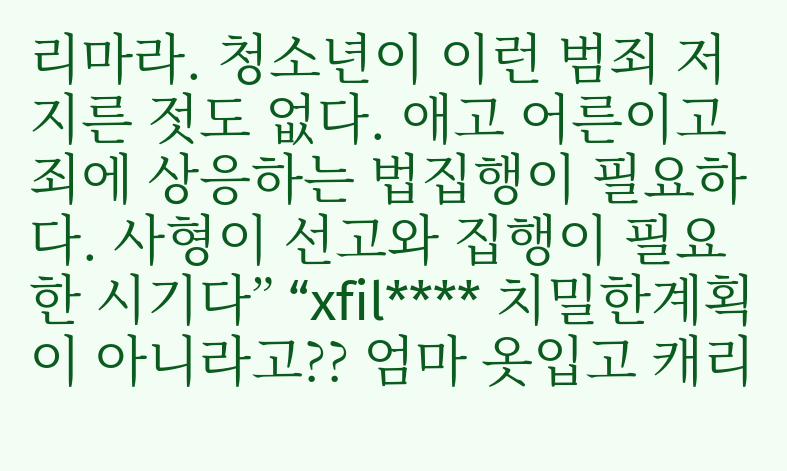리마라. 청소년이 이런 범죄 저지른 젓도 없다. 애고 어른이고 죄에 상응하는 법집행이 필요하다. 사형이 선고와 집행이 필요한 시기다” “xfil**** 치밀한계획이 아니라고?? 엄마 옷입고 캐리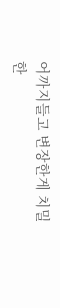어까지들고 변장한게 치밀한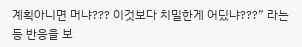계획아니면 머냐??? 이것보다 치밀한게 어딨냐???” 라는 등 반응을 보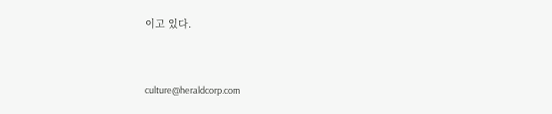이고 있다.


culture@heraldcorp.com